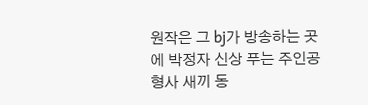원작은 그 bj가 방송하는 곳에 박정자 신상 푸는 주인공 형사 새끼 동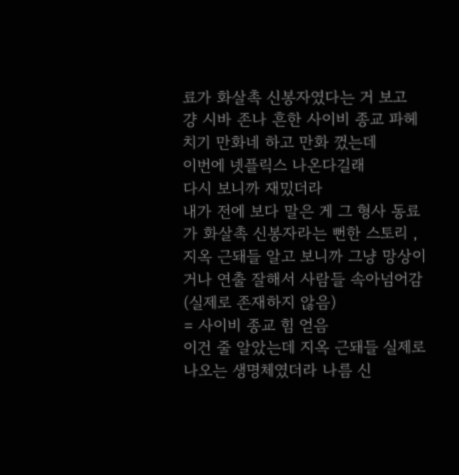료가 화살촉 신봉자였다는 거 보고
걍 시바 존나 흔한 사이비 종교 파헤치기 만화네 하고 만화 껐는데
이번에 넷플릭스 나온다길래
다시 보니까 재밌더라
내가 전에 보다 말은 게 그 형사 동료가 화살촉 신봉자라는 뻔한 스토리 , 지옥 근돼들 알고 보니까 그냥 망상이거나 연출 잘해서 사람들 속아넘어감(실제로 존재하지 않음)
= 사이비 종교 힘 얻음
이건 줄 알았는데 지옥 근돼들 실제로 나오는 생명체였더라 나름 신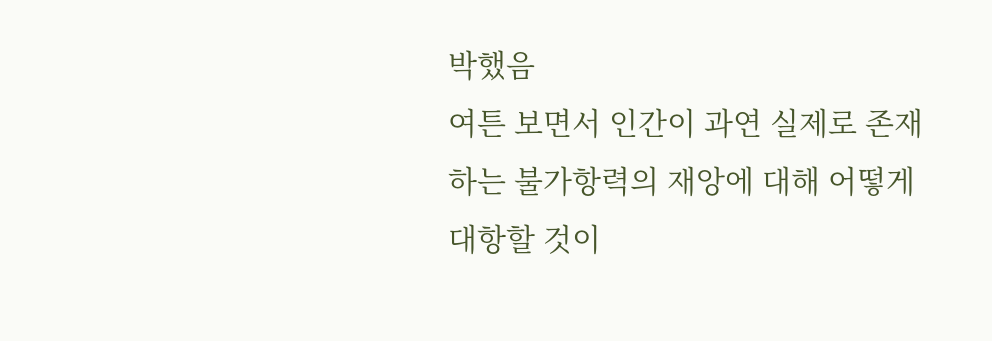박했음
여튼 보면서 인간이 과연 실제로 존재하는 불가항력의 재앙에 대해 어떻게 대항할 것이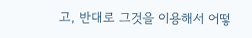고, 반대로 그것을 이용해서 어떻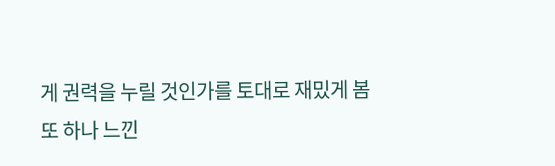게 권력을 누릴 것인가를 토대로 재밌게 봄
또 하나 느낀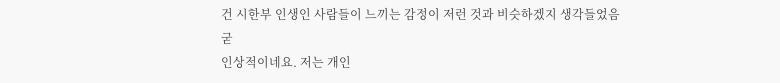건 시한부 인생인 사람들이 느끼는 감정이 저런 것과 비슷하겠지 생각들었음
굳
인상적이네요. 저는 개인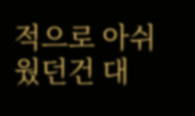적으로 아쉬웠던건 대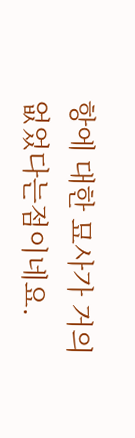항에 대한 묘사가 거의 없었다는점이네요.